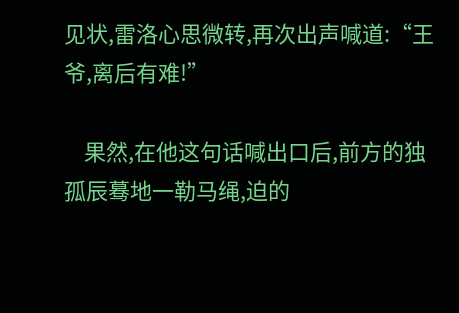见状,雷洛心思微转,再次出声喊道:“王爷,离后有难!”

    果然,在他这句话喊出口后,前方的独孤辰蓦地一勒马绳,迫的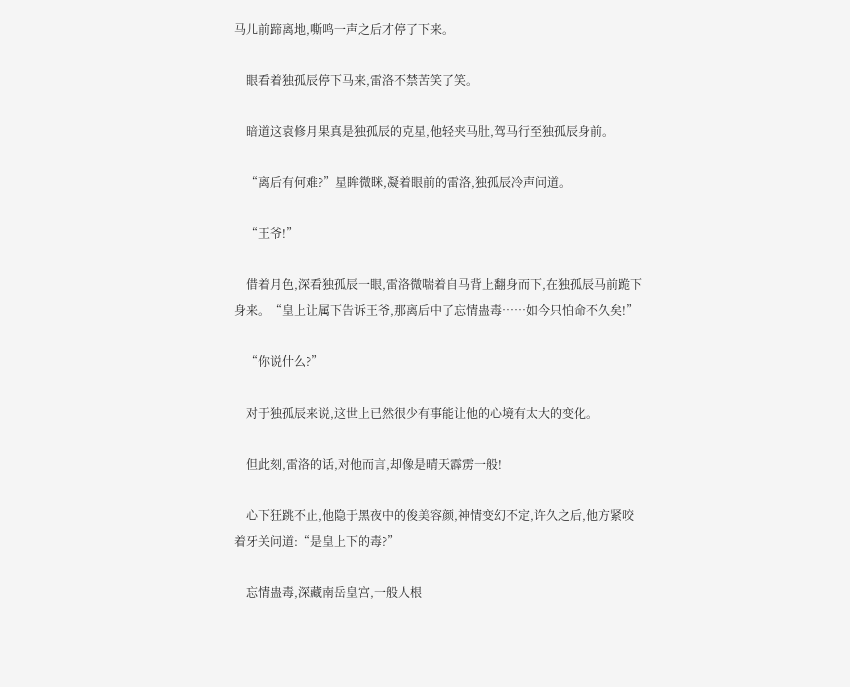马儿前蹄离地,嘶鸣一声之后才停了下来。

    眼看着独孤辰停下马来,雷洛不禁苦笑了笑。

    暗道这袁修月果真是独孤辰的克星,他轻夹马肚,驾马行至独孤辰身前。

    “离后有何难?”星眸微眯,凝着眼前的雷洛,独孤辰冷声问道。

    “王爷!”

    借着月色,深看独孤辰一眼,雷洛微喘着自马背上翻身而下,在独孤辰马前跪下身来。“皇上让属下告诉王爷,那离后中了忘情蛊毒……如今只怕命不久矣!”

    “你说什么?”

    对于独孤辰来说,这世上已然很少有事能让他的心境有太大的变化。

    但此刻,雷洛的话,对他而言,却像是晴天霹雳一般!

    心下狂跳不止,他隐于黑夜中的俊美容颜,神情变幻不定,许久之后,他方紧咬着牙关问道:“是皇上下的毒?”

    忘情蛊毒,深藏南岳皇宫,一般人根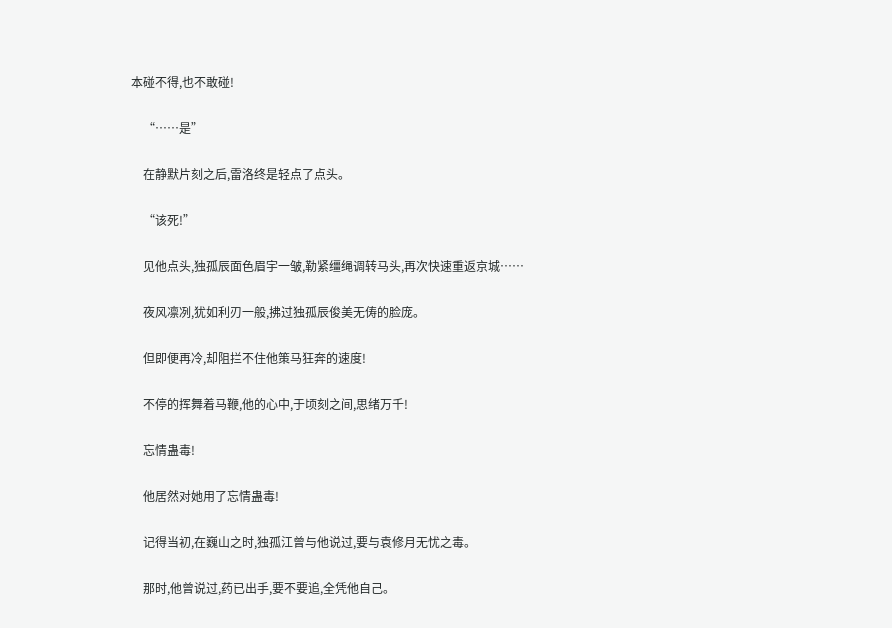本碰不得,也不敢碰!

    “……是”

    在静默片刻之后,雷洛终是轻点了点头。

    “该死!”

    见他点头,独孤辰面色眉宇一皱,勒紧缰绳调转马头,再次快速重返京城……

    夜风凛冽,犹如利刃一般,拂过独孤辰俊美无俦的脸庞。

    但即便再冷,却阻拦不住他策马狂奔的速度!

    不停的挥舞着马鞭,他的心中,于顷刻之间,思绪万千!

    忘情蛊毒!

    他居然对她用了忘情蛊毒!

    记得当初,在巍山之时,独孤江曾与他说过,要与袁修月无忧之毒。

    那时,他曾说过,药已出手,要不要追,全凭他自己。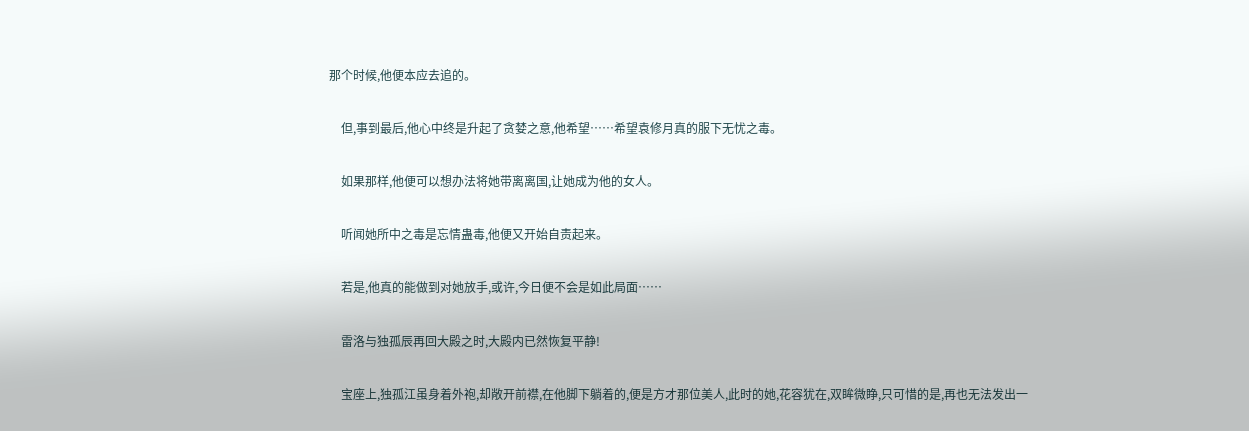那个时候,他便本应去追的。

    但,事到最后,他心中终是升起了贪婪之意,他希望……希望袁修月真的服下无忧之毒。

    如果那样,他便可以想办法将她带离离国,让她成为他的女人。

    听闻她所中之毒是忘情蛊毒,他便又开始自责起来。

    若是,他真的能做到对她放手,或许,今日便不会是如此局面……

    雷洛与独孤辰再回大殿之时,大殿内已然恢复平静!

    宝座上,独孤江虽身着外袍,却敞开前襟,在他脚下躺着的,便是方才那位美人,此时的她,花容犹在,双眸微睁,只可惜的是,再也无法发出一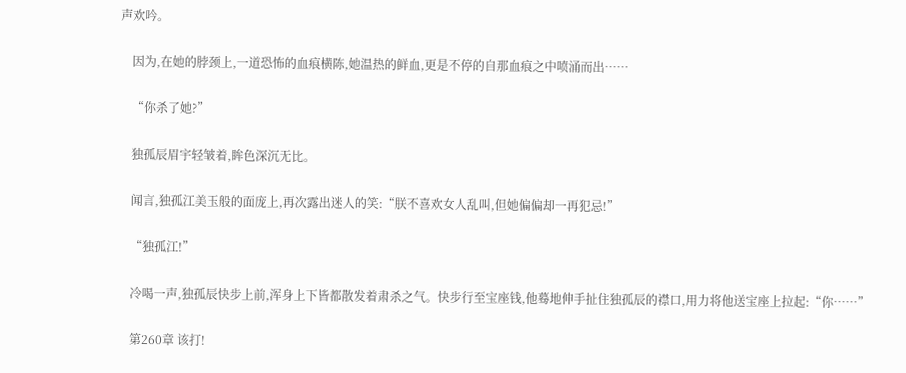声欢吟。

    因为,在她的脖颈上,一道恐怖的血痕横陈,她温热的鲜血,更是不停的自那血痕之中喷涌而出……

    “你杀了她?”

    独孤辰眉宇轻皱着,眸色深沉无比。

    闻言,独孤江美玉般的面庞上,再次露出迷人的笑:“朕不喜欢女人乱叫,但她偏偏却一再犯忌!”

    “独孤江!”

    冷喝一声,独孤辰快步上前,浑身上下皆都散发着肃杀之气。快步行至宝座钱,他蓦地伸手扯住独孤辰的襟口,用力将他送宝座上拉起:“你……”

    第260章 该打!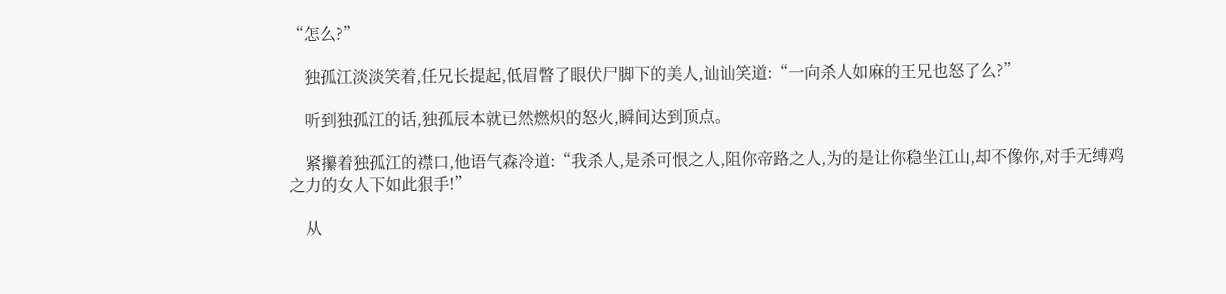“怎么?”

    独孤江淡淡笑着,任兄长提起,低眉瞥了眼伏尸脚下的美人,讪讪笑道:“一向杀人如麻的王兄也怒了么?”

    听到独孤江的话,独孤辰本就已然燃炽的怒火,瞬间达到顶点。

    紧攥着独孤江的襟口,他语气森冷道:“我杀人,是杀可恨之人,阻你帝路之人,为的是让你稳坐江山,却不像你,对手无缚鸡之力的女人下如此狠手!”

    从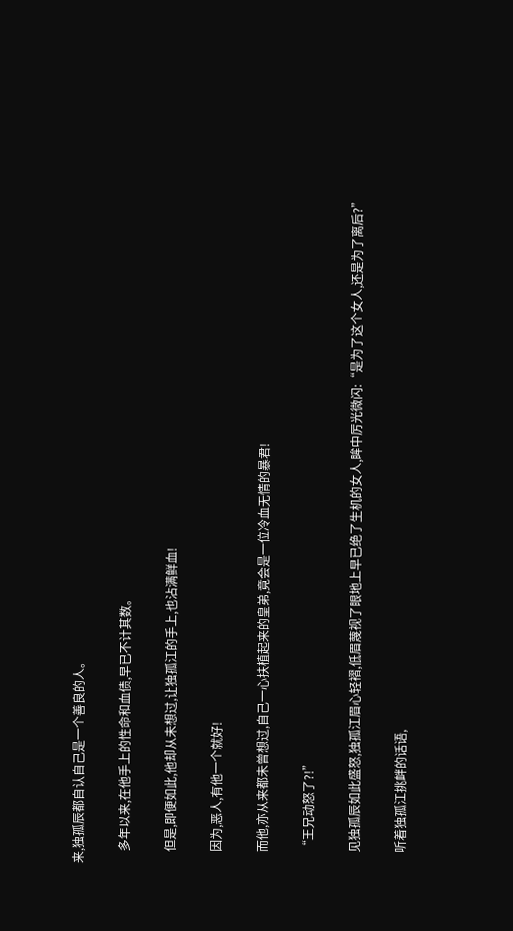来,独孤辰都自认自己是一个善良的人。

    多年以来,在他手上的性命和血债,早已不计其数。

    但是,即便如此,他却从未想过,让独孤江的手上,也沾满鲜血!

    因为,恶人,有他一个就好!

    而他,亦从来都未曾想过,自己一心扶植起来的皇弟,竟会是一位冷血无情的暴君!

    “王兄动怒了?!”

    见独孤辰如此盛怒,独孤江眉心轻褶,低眉蔑视了眼地上早已绝了生机的女人,眸中厉光微闪:“是为了这个女人,还是为了离后?”

    听着独孤江挑衅的话语,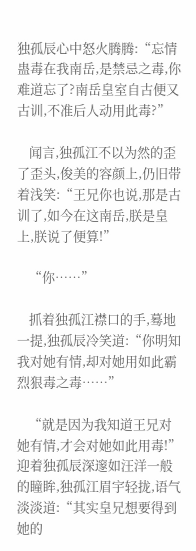独孤辰心中怒火腾腾:“忘情蛊毒在我南岳,是禁忌之毒,你难道忘了?南岳皇室自古便又古训,不准后人动用此毒?”

    闻言,独孤江不以为然的歪了歪头,俊美的容颜上,仍旧带着浅笑:“王兄你也说,那是古训了,如今在这南岳,朕是皇上,朕说了便算!”

    “你……”

    抓着独孤江襟口的手,蓦地一提,独孤辰冷笑道:“你明知我对她有情,却对她用如此霸烈狠毒之毒……”

    “就是因为我知道王兄对她有情,才会对她如此用毒!”迎着独孤辰深邃如汪洋一般的瞳眸,独孤江眉宇轻拢,语气淡淡道:“其实皇兄想要得到她的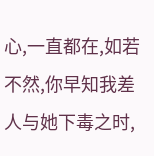心,一直都在,如若不然,你早知我差人与她下毒之时,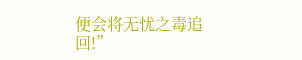便会将无忧之毒追回!”